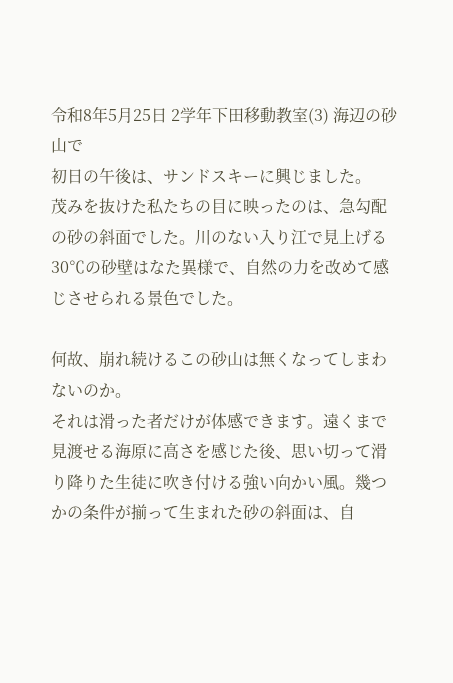令和8年5月25日 2学年下田移動教室(3) 海辺の砂山で
初日の午後は、サンドスキーに興じました。
茂みを抜けた私たちの目に映ったのは、急勾配の砂の斜面でした。川のない入り江で見上げる30℃の砂壁はなた異様で、自然の力を改めて感じさせられる景色でした。

何故、崩れ続けるこの砂山は無くなってしまわないのか。
それは滑った者だけが体感できます。遠くまで見渡せる海原に高さを感じた後、思い切って滑り降りた生徒に吹き付ける強い向かい風。幾つかの条件が揃って生まれた砂の斜面は、自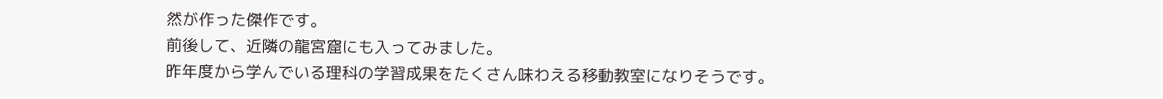然が作った傑作です。
前後して、近隣の龍宮窟にも入ってみました。
昨年度から学んでいる理科の学習成果をたくさん味わえる移動教室になりそうです。